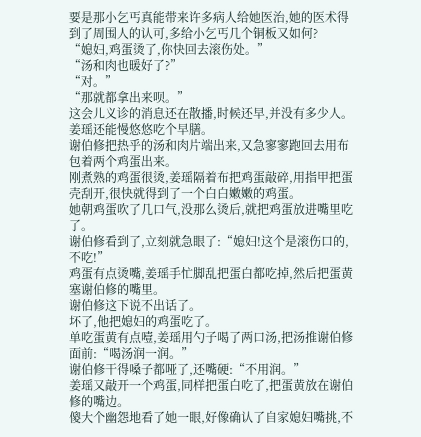要是那小乞丐真能带来许多病人给她医治,她的医术得到了周围人的认可,多给小乞丐几个铜板又如何?
“媳妇,鸡蛋烫了,你快回去滚伤处。”
“汤和肉也暖好了?”
“对。”
“那就都拿出来呗。”
这会儿义诊的消息还在散播,时候还早,并没有多少人。
姜瑶还能慢悠悠吃个早膳。
谢伯修把热乎的汤和肉片端出来,又急寥寥跑回去用布包着两个鸡蛋出来。
刚煮熟的鸡蛋很烫,姜瑶隔着布把鸡蛋敲碎,用指甲把蛋壳刮开,很快就得到了一个白白嫩嫩的鸡蛋。
她朝鸡蛋吹了几口气,没那么烫后,就把鸡蛋放进嘴里吃了。
谢伯修看到了,立刻就急眼了:“媳妇!这个是滚伤口的,不吃!”
鸡蛋有点烫嘴,姜瑶手忙脚乱把蛋白都吃掉,然后把蛋黄塞谢伯修的嘴里。
谢伯修这下说不出话了。
坏了,他把媳妇的鸡蛋吃了。
单吃蛋黄有点噎,姜瑶用勺子喝了两口汤,把汤推谢伯修面前:“喝汤润一润。”
谢伯修干得嗓子都哑了,还嘴硬:“不用润。”
姜瑶又敲开一个鸡蛋,同样把蛋白吃了,把蛋黄放在谢伯修的嘴边。
傻大个幽怨地看了她一眼,好像确认了自家媳妇嘴挑,不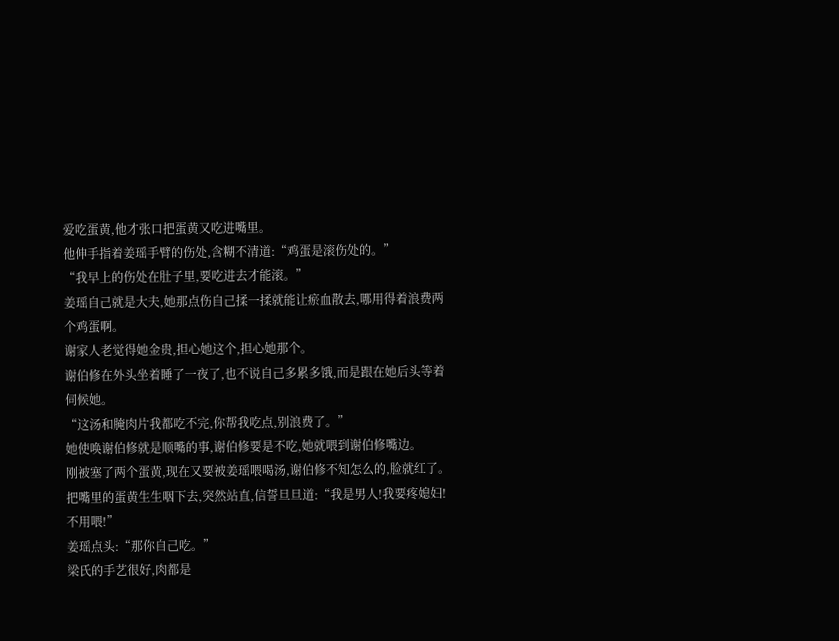爱吃蛋黄,他才张口把蛋黄又吃进嘴里。
他伸手指着姜瑶手臂的伤处,含糊不清道:“鸡蛋是滚伤处的。”
“我早上的伤处在肚子里,要吃进去才能滚。”
姜瑶自己就是大夫,她那点伤自己揉一揉就能让瘀血散去,哪用得着浪费两个鸡蛋啊。
谢家人老觉得她金贵,担心她这个,担心她那个。
谢伯修在外头坐着睡了一夜了,也不说自己多累多饿,而是跟在她后头等着伺候她。
“这汤和腌肉片我都吃不完,你帮我吃点,别浪费了。”
她使唤谢伯修就是顺嘴的事,谢伯修要是不吃,她就喂到谢伯修嘴边。
刚被塞了两个蛋黄,现在又要被姜瑶喂喝汤,谢伯修不知怎么的,脸就红了。
把嘴里的蛋黄生生咽下去,突然站直,信誓旦旦道:“我是男人!我要疼媳妇!不用喂!”
姜瑶点头:“那你自己吃。”
梁氏的手艺很好,肉都是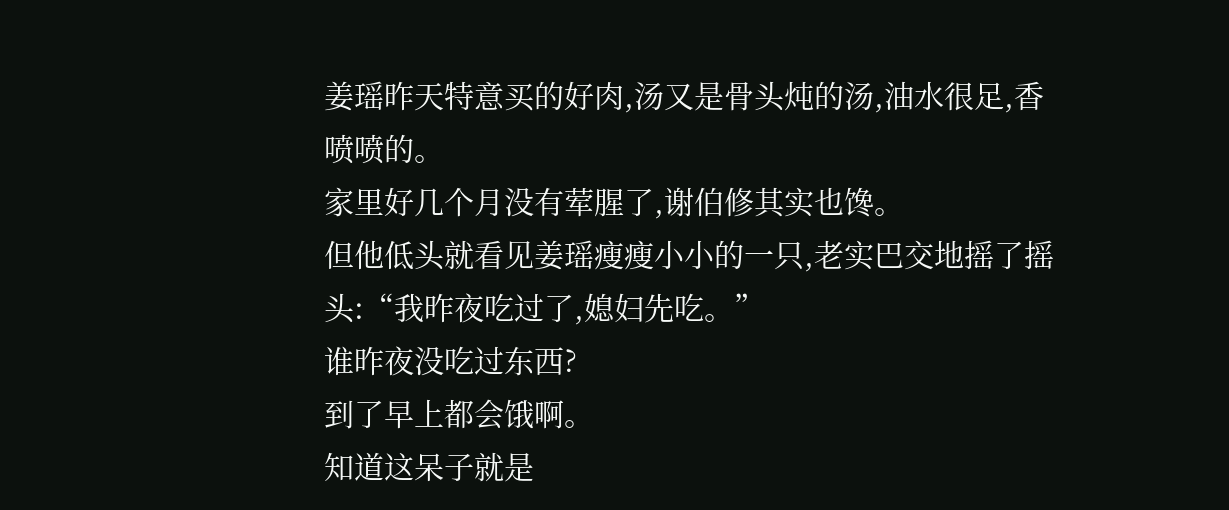姜瑶昨天特意买的好肉,汤又是骨头炖的汤,油水很足,香喷喷的。
家里好几个月没有荤腥了,谢伯修其实也馋。
但他低头就看见姜瑶瘦瘦小小的一只,老实巴交地摇了摇头:“我昨夜吃过了,媳妇先吃。”
谁昨夜没吃过东西?
到了早上都会饿啊。
知道这呆子就是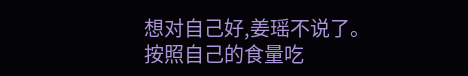想对自己好,姜瑶不说了。
按照自己的食量吃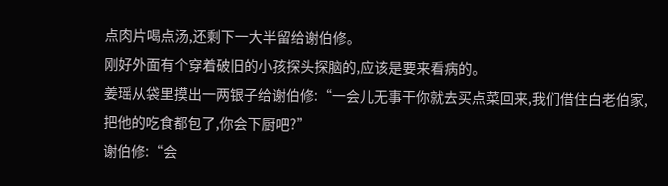点肉片喝点汤,还剩下一大半留给谢伯修。
刚好外面有个穿着破旧的小孩探头探脑的,应该是要来看病的。
姜瑶从袋里摸出一两银子给谢伯修:“一会儿无事干你就去买点菜回来,我们借住白老伯家,把他的吃食都包了,你会下厨吧?”
谢伯修:“会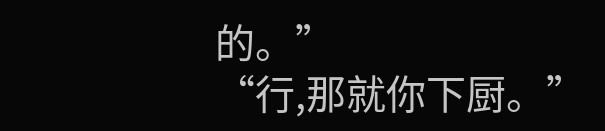的。”
“行,那就你下厨。”